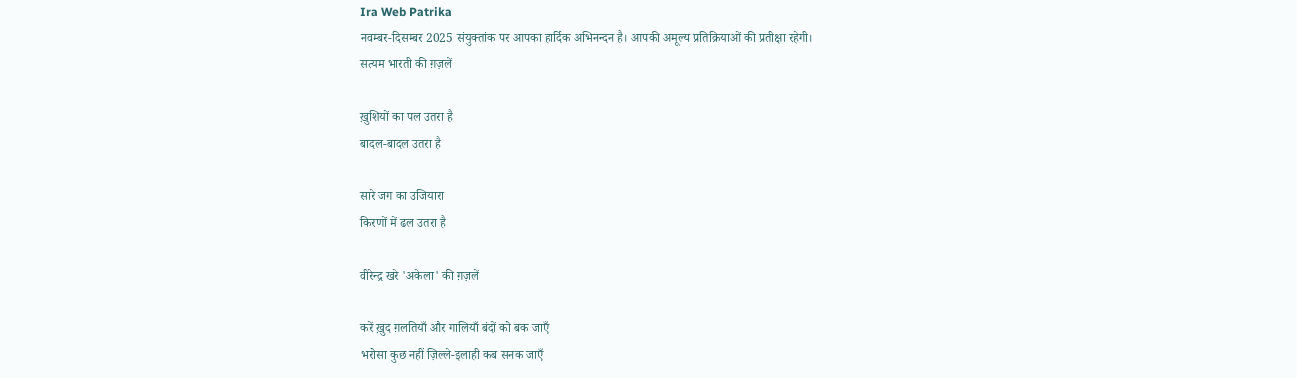Ira Web Patrika
नवम्बर-दिसम्बर 2025 संयुक्तांक पर आपका हार्दिक अभिनन्दन है। आपकी अमूल्य प्रतिक्रियाओं की प्रतीक्षा रहेगी।
सत्यम भारती की ग़ज़लें

ख़ुशियों का पल उतरा है
बादल-बादल उतरा है

सारे जग का उजियारा
किरणों में ढल उतरा है

वीरेन्द्र खरे 'अकेला' की ग़ज़लें

करें ख़ुद ग़लतियाँ और गालियाँ बंदों को बक जाएँ
भरोसा कुछ नहीं ज़िल्ले-इलाही कब सनक जाएँ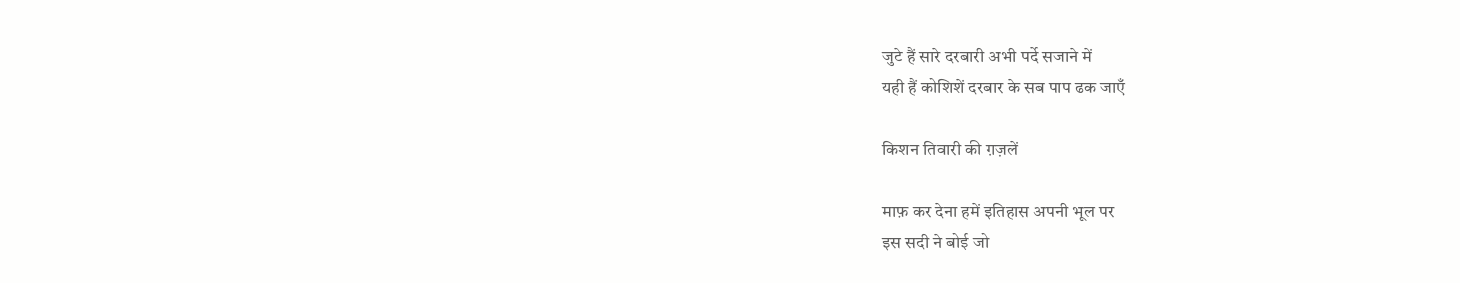जुटे हैं सारे दरबारी अभी पर्दे सजाने में
यही हैं कोशिशें दरबार के सब पाप ढक जाएँ

किशन तिवारी की ग़ज़लें

माफ़ कर देना हमें इतिहास अपनी भूल पर
इस सदी ने बोई जो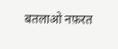बतलाओ नफ़रत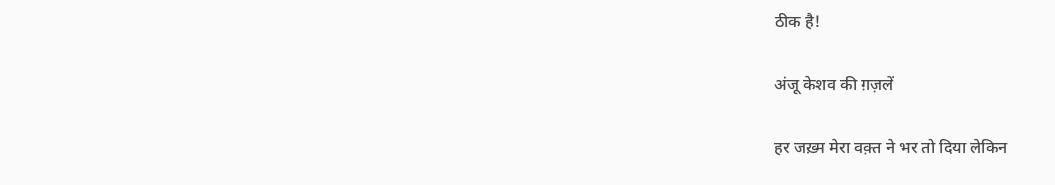ठीक है!

अंजू केशव की ग़ज़लें

हर जख़्म मेरा वक़्त ने भर तो दिया लेकिन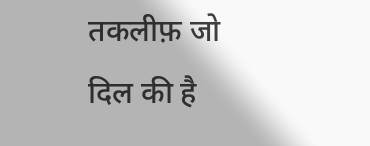तकलीफ़ जो दिल की है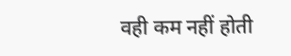वही कम नहीं होती